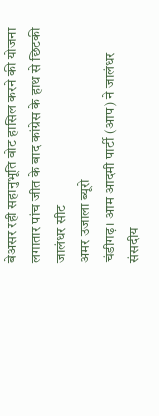बेअसर रही सहानुभूति वोट हासिल करने की योजना
लगातार पांच जीत के बाद कांग्रेस के हाथ से छिटकी जालंधर सीट
अमर उजाला ब्यूरो
चंडीगढ़। आम आदमी पार्टी (आप) ने जालंधर संसदीय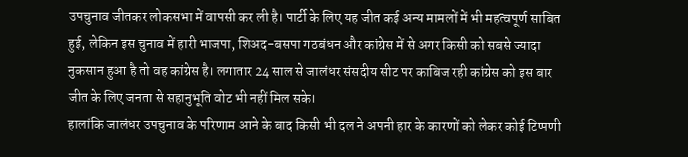उपचुनाव जीतकर लोकसभा में वापसी कर ली है। पार्टी के लिए यह जीत कई अन्य मामलों में भी महत्वपूर्ण साबित हुई, लेकिन इस चुनाव में हारी भाजपा, शिअद-बसपा गठबंधन और कांग्रेस में से अगर किसी को सबसे ज्यादा नुकसान हुआ है तो वह कांग्रेस है। लगातार 24 साल से जालंधर संसदीय सीट पर काबिज रही कांग्रेस को इस बार जीत के लिए जनता से सहानुभूति वोट भी नहीं मिल सके।
हालांकि जालंधर उपचुनाव के परिणाम आने के बाद किसी भी दल ने अपनी हार के कारणों को लेकर कोई टिप्पणी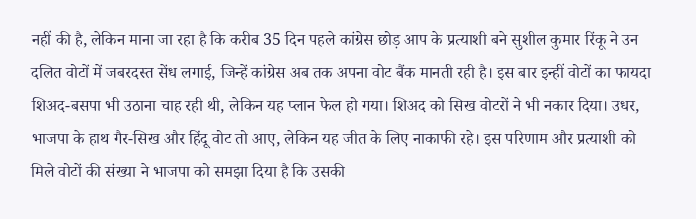नहीं की है, लेकिन माना जा रहा है कि करीब 35 दिन पहले कांग्रेस छोड़ आप के प्रत्याशी बने सुशील कुमार रिंकू ने उन दलित वोटों में जबरदस्त सेंध लगाई, जिन्हें कांग्रेस अब तक अपना वोट बैंक मानती रही है। इस बार इन्हीं वोटों का फायदा शिअद-बसपा भी उठाना चाह रही थी, लेकिन यह प्लान फेल हो गया। शिअद को सिख वोटरों ने भी नकार दिया। उधर, भाजपा के हाथ गैर-सिख और हिंदू वोट तो आए, लेकिन यह जीत के लिए नाकाफी रहे। इस परिणाम और प्रत्याशी को मिले वोटों की संख्या ने भाजपा को समझा दिया है कि उसकी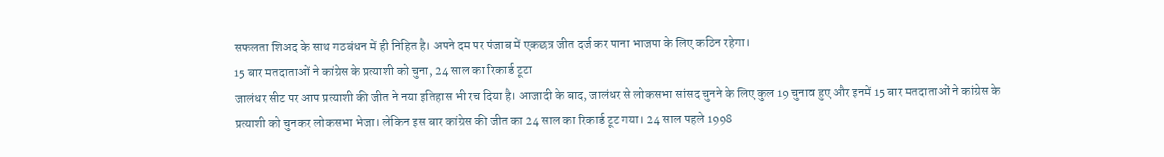सफलता शिअद के साथ गठबंधन में ही निहित है। अपने दम पर पंजाब में एकछत्र जीत दर्ज कर पाना भाजपा के लिए कठिन रहेगा।
15 बार मतदाताओं ने कांग्रेस के प्रत्याशी को चुना, 24 साल का रिकार्ड टूटा
जालंधर सीट पर आप प्रत्याशी की जीत ने नया इतिहास भी रच दिया है। आजादी के बाद, जालंधर से लोकसभा सांसद चुनने के लिए कुल 19 चुनाव हुए और इनमें 15 बार मतदाताओं ने कांग्रेस के प्रत्याशी को चुनकर लोकसभा भेजा। लेकिन इस बार कांग्रेस की जीत का 24 साल का रिकार्ड टूट गया। 24 साल पहले 1998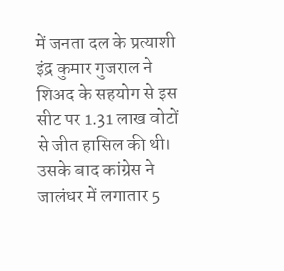में जनता दल के प्रत्याशी इंद्र कुमार गुजराल ने शिअद के सहयोग से इस सीट पर 1.31 लाख वोटों से जीत हासिल की थी। उसके बाद कांग्रेस ने जालंधर में लगातार 5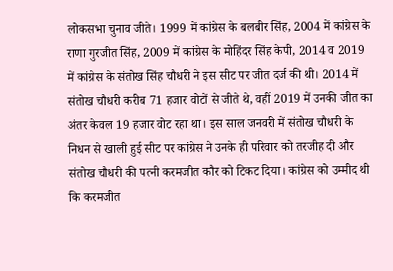लोकसभा चुनाव जीते। 1999 में कांग्रेस के बलबीर सिंह, 2004 में कांग्रेस के राणा गुरजीत सिंह, 2009 में कांग्रेस के मोहिंदर सिंह केपी, 2014 व 2019 में कांग्रेस के संतोख सिंह चौधरी ने इस सीट पर जीत दर्ज की थी। 2014 में संतोख चौधरी करीब 71 हजार वोटों से जीते थे, वहीं 2019 में उनकी जीत का अंतर केवल 19 हजार वोट रहा था। इस साल जनवरी में संतोख चौधरी के निधन से खाली हुई सीट पर कांग्रेस ने उनके ही परिवार को तरजीह दी और संतोख चौधरी की पत्नी करमजीत कौर को टिकट दिया। कांग्रेस को उम्मीद थी कि करमजीत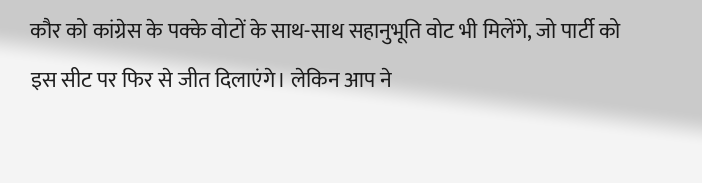कौर को कांग्रेस के पक्के वोटों के साथ-साथ सहानुभूति वोट भी मिलेंगे, जो पार्टी को इस सीट पर फिर से जीत दिलाएंगे। लेकिन आप ने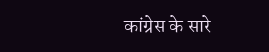कांग्रेस के सारे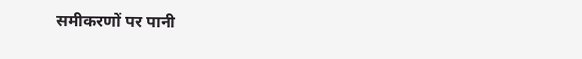समीकरणों पर पानी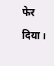फेर दिया।